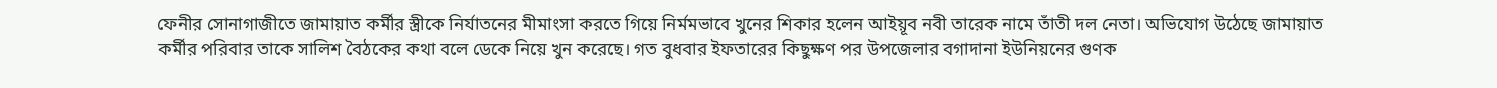ফেনীর সোনাগাজীতে জামায়াত কর্মীর স্ত্রীকে নির্যাতনের মীমাংসা করতে গিয়ে নির্মমভাবে খুনের শিকার হলেন আইয়ূব নবী তারেক নামে তাঁতী দল নেতা। অভিযোগ উঠেছে জামায়াত কর্মীর পরিবার তাকে সালিশ বৈঠকের কথা বলে ডেকে নিয়ে খুন করেছে। গত বুধবার ইফতারের কিছুক্ষণ পর উপজেলার বগাদানা ইউনিয়নের গুণক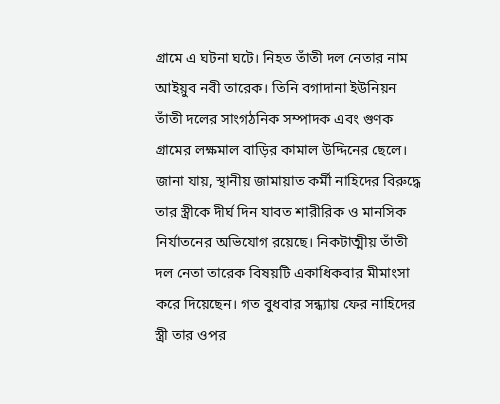গ্রামে এ ঘটনা ঘটে। নিহত তাঁতী দল নেতার নাম আইয়ুব নবী তারেক। তিনি বগাদানা ইউনিয়ন তাঁতী দলের সাংগঠনিক সম্পাদক এবং গুণক গ্রামের লক্ষমাল বাড়ির কামাল উদ্দিনের ছেলে।
জানা যায়, স্থানীয় জামায়াত কর্মী নাহিদের বিরুদ্ধে তার স্ত্রীকে দীর্ঘ দিন যাবত শারীরিক ও মানসিক নির্যাতনের অভিযোগ রয়েছে। নিকটাত্মীয় তাঁতী দল নেতা তারেক বিষয়টি একাধিকবার মীমাংসা করে দিয়েছেন। গত বুধবার সন্ধ্যায় ফের নাহিদের স্ত্রী তার ওপর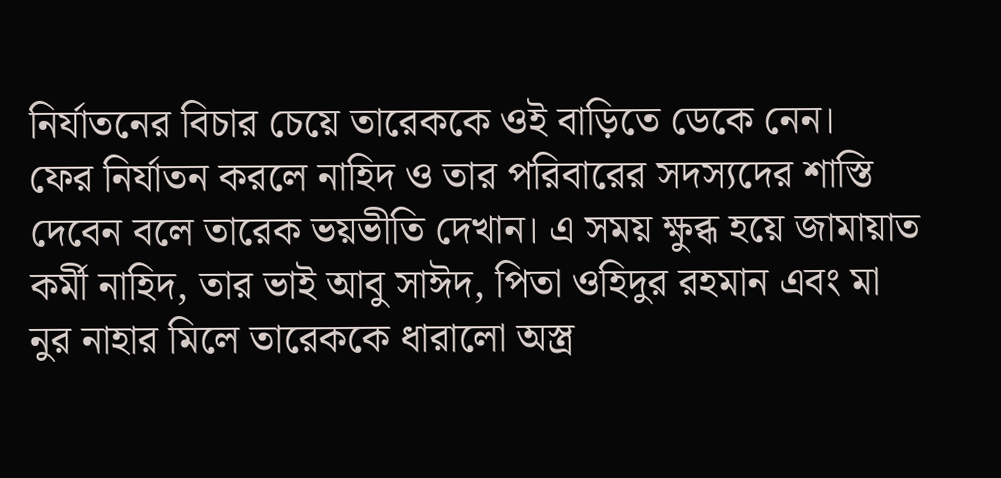নির্যাতনের বিচার চেয়ে তারেককে ওই বাড়িতে ডেকে নেন।
ফের নির্যাতন করলে নাহিদ ও তার পরিবারের সদস্যদের শাস্তি দেবেন বলে তারেক ভয়ভীতি দেখান। এ সময় ক্ষুব্ধ হয়ে জামায়াত কর্মী নাহিদ, তার ভাই আবু সাঈদ, পিতা ওহিদুর রহমান এবং মা নুর নাহার মিলে তারেককে ধারালো অস্ত্র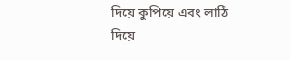দিয়ে কুপিয়ে এবং লাঠি দিয়ে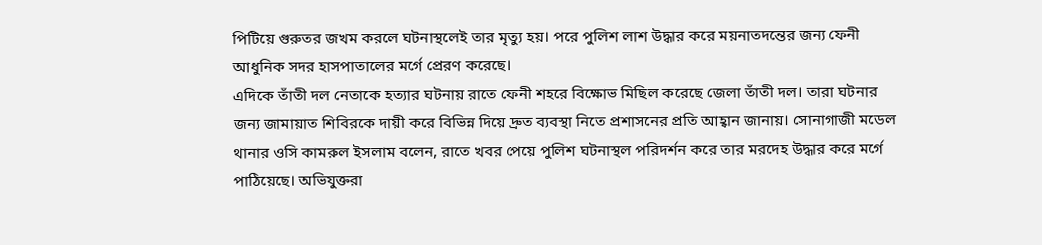পিটিয়ে গুরুতর জখম করলে ঘটনাস্থলেই তার মৃত্যু হয়। পরে পুলিশ লাশ উদ্ধার করে ময়নাতদন্তের জন্য ফেনী আধুনিক সদর হাসপাতালের মর্গে প্রেরণ করেছে।
এদিকে তাঁতী দল নেতাকে হত্যার ঘটনায় রাতে ফেনী শহরে বিক্ষোভ মিছিল করেছে জেলা তাঁতী দল। তারা ঘটনার জন্য জামায়াত শিবিরকে দায়ী করে বিভিন্ন দিয়ে দ্রুত ব্যবস্থা নিতে প্রশাসনের প্রতি আহ্বান জানায়। সোনাগাজী মডেল থানার ওসি কামরুল ইসলাম বলেন, রাতে খবর পেয়ে পুলিশ ঘটনাস্থল পরিদর্শন করে তার মরদেহ উদ্ধার করে মর্গে পাঠিয়েছে। অভিযুক্তরা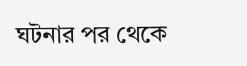ঘটনার পর থেকে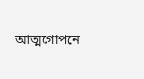আত্মগোপনে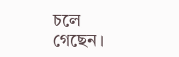চলে গেছেন।